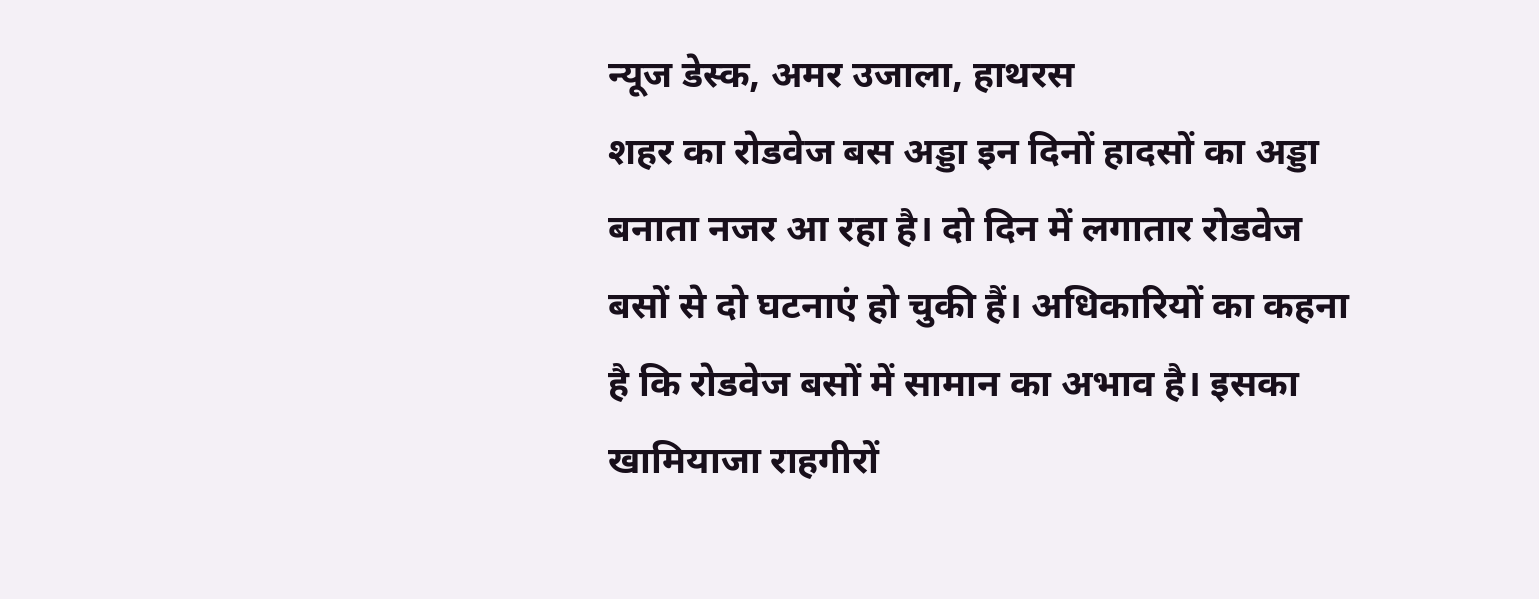न्यूज डेस्क, अमर उजाला, हाथरस
शहर का रोडवेज बस अड्डा इन दिनों हादसों का अड्डा बनाता नजर आ रहा है। दो दिन में लगातार रोडवेज बसों से दो घटनाएं हो चुकी हैं। अधिकारियों का कहना है कि रोडवेज बसों में सामान का अभाव है। इसका खामियाजा राहगीरों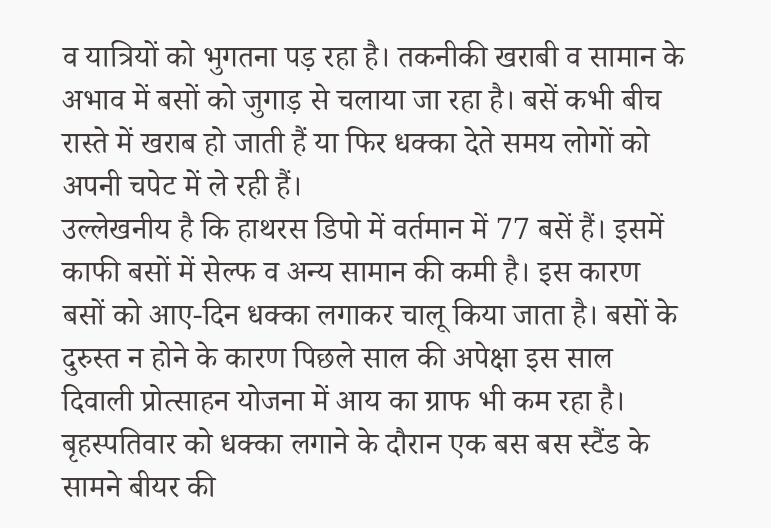व यात्रियों को भुगतना पड़ रहा है। तकनीकी खराबी व सामान के अभाव में बसों को जुगाड़ से चलाया जा रहा है। बसें कभी बीच रास्ते में खराब हो जाती हैं या फिर धक्का देते समय लोगों को अपनी चपेट में ले रही हैं।
उल्लेखनीय है कि हाथरस डिपो में वर्तमान में 77 बसें हैं। इसमें काफी बसों में सेल्फ व अन्य सामान की कमी है। इस कारण बसों को आए-दिन धक्का लगाकर चालू किया जाता है। बसों के दुरुस्त न होने के कारण पिछले साल की अपेक्षा इस साल दिवाली प्रोत्साहन योजना में आय का ग्राफ भी कम रहा है। बृहस्पतिवार को धक्का लगाने के दौरान एक बस बस स्टैंड के सामने बीयर की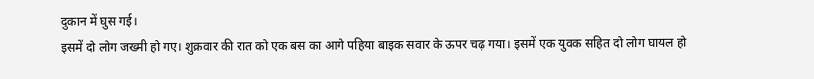दुकान में घुस गई।
इसमें दो लोग जख्मी हो गए। शुक्रवार की रात को एक बस का आगे पहिया बाइक सवार के ऊपर चढ़ गया। इसमें एक युवक सहित दो लोग घायल हो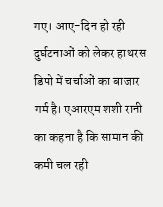गए। आए-दिन हो रही दुर्घटनाओं को लेकर हाथरस डिपो में चर्चाओं का बाजार गर्म है। एआरएम शशी रानी का कहना है कि सामान की कमी चल रही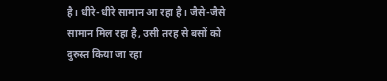है। धीरे-धीरे सामान आ रहा है। जैसे-जैसे सामान मिल रहा है, उसी तरह से बसों को दुरुस्त किया जा रहा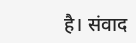है। संवाद